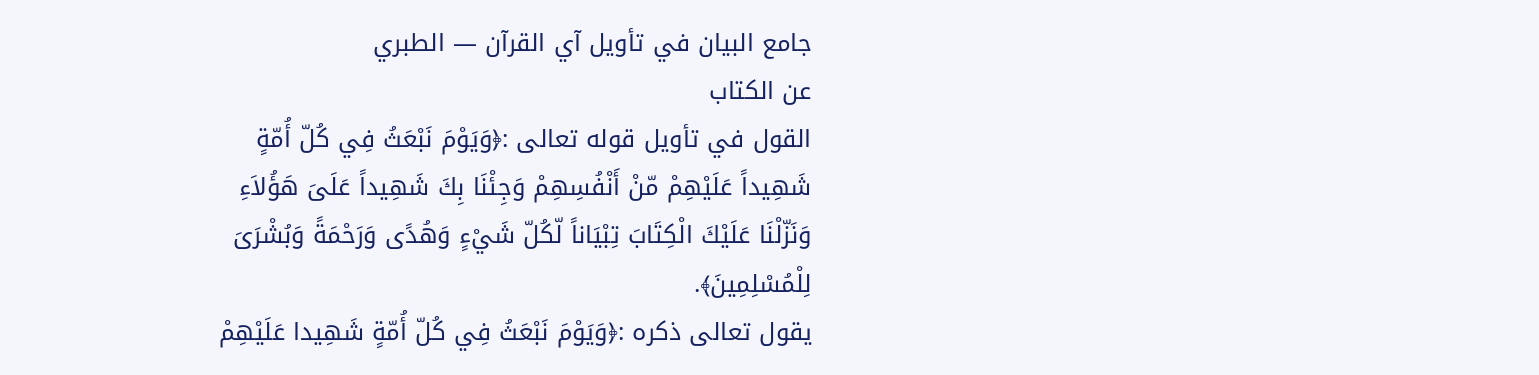جامع البيان في تأويل آي القرآن — الطبري
عن الكتاب
القول في تأويل قوله تعالى :﴿وَيَوْمَ نَبْعَثُ فِي كُلّ أُمّةٍ شَهِيداً عَلَيْهِمْ مّنْ أَنْفُسِهِمْ وَجِئْنَا بِكَ شَهِيداً عَلَىَ هَؤُلاَءِ وَنَزّلْنَا عَلَيْكَ الْكِتَابَ تِبْيَاناً لّكُلّ شَيْءٍ وَهُدًى وَرَحْمَةً وَبُشْرَىَ لِلْمُسْلِمِينَ﴾.
يقول تعالى ذكره :﴿وَيَوْمَ نَبْعَثُ فِي كُلّ أُمّةٍ شَهِيدا عَلَيْهِمْ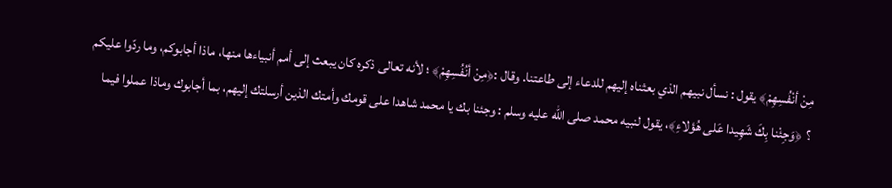مِنْ أنْفُسِهِمْ﴾ يقول : نسأل نبيهم الذي بعثناه إليهم للدعاء إلى طاعتنا. وقال :﴿مِنْ أنُفُسِهِمْ﴾ ؛ لأنه تعالى ذكره كان يبعث إلى أمم أنبياءها منها، ماذا أجابوكم، وما ردّوا عليكم ؟ ﴿وَجِئْنا بِكَ شَهِيدا عَلى هُؤلاءِ﴾، يقول لنبيه محمد صلى الله عليه وسلم : وجئنا بك يا محمد شاهدا على قومك وأمتك الذين أرسلتك إليهم، بما أجابوك وماذا عملوا فيما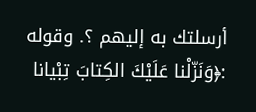أرسلتك به إليهم ؟. وقوله :﴿وَنَزّلْنا عَلَيْكَ الكِتابَ تِبْيانا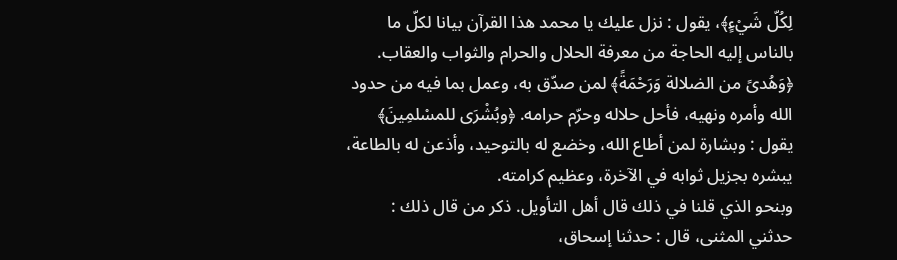لِكُلّ شَيْءٍ﴾، يقول : نزل عليك يا محمد هذا القرآن بيانا لكلّ ما بالناس إليه الحاجة من معرفة الحلال والحرام والثواب والعقاب. ﴿وَهُدىً من الضلالة وَرَحْمَةً﴾ لمن صدّق به، وعمل بما فيه من حدود الله وأمره ونهيه، فأحل حلاله وحرّم حرامه. ﴿وبُشْرَى للمسْلمِينَ﴾ يقول : وبشارة لمن أطاع الله، وخضع له بالتوحيد، وأذعن له بالطاعة، يبشره بجزيل ثوابه في الآخرة، وعظيم كرامته.
وبنحو الذي قلنا في ذلك قال أهل التأويل. ذكر من قال ذلك :
حدثني المثنى، قال : حدثنا إسحاق،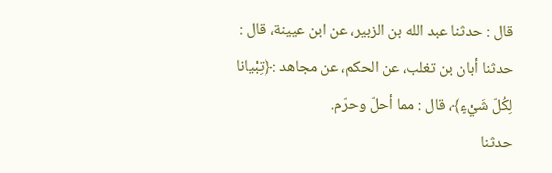قال : حدثنا عبد الله بن الزبير، عن ابن عيينة، قال : حدثنا أبان بن تغلب، عن الحكم، عن مجاهد :﴿تِبْيانا لِكُلّ شَيْءٍ﴾، قال : مما أحلّ وحرّم.
حدثنا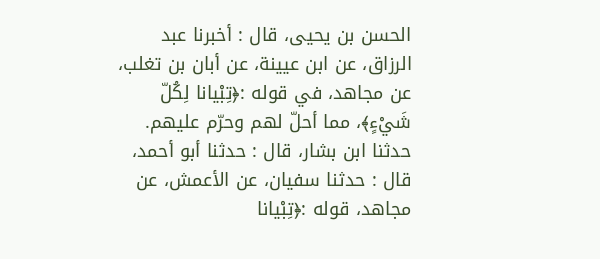الحسن بن يحيى، قال : أخبرنا عبد الرزاق، عن ابن عيينة، عن أبان بن تغلب، عن مجاهد، في قوله :﴿تِبْيانا لِكُلّ شَيْءٍ﴾، مما أحلّ لهم وحرّم عليهم.
حدثنا ابن بشار، قال : حدثنا أبو أحمد، قال : حدثنا سفيان، عن الأعمش، عن مجاهد، قوله :﴿تِبْيانا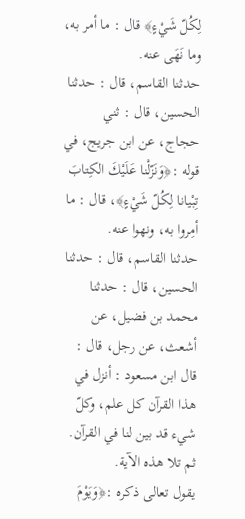لِكُلّ شَيْءٍ﴾ قال : ما أمر به، وما نَهَى عنه.
حدثنا القاسم، قال : حدثنا الحسين، قال : ثني حجاج، عن ابن جريج، في قوله :﴿وَنَزّلْنا عَلَيْكَ الكِتابَ تِبْيانا لِكُلّ شَيْءٍ﴾، قال : ما أمِروا به، ونهوا عنه.
حدثنا القاسم، قال : حدثنا الحسين، قال : حدثنا محمد بن فضيل، عن أشعث، عن رجل، قال : قال ابن مسعود : أنزل في هذا القرآن كل علم، وكلّ شيء قد بين لنا في القرآن. ثم تلا هذه الآية.
يقول تعالى ذكره :﴿وَيَوْمَ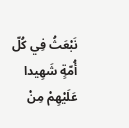نَبْعَثُ فِي كُلّ أُمّةٍ شَهِيدا عَلَيْهِمْ مِنْ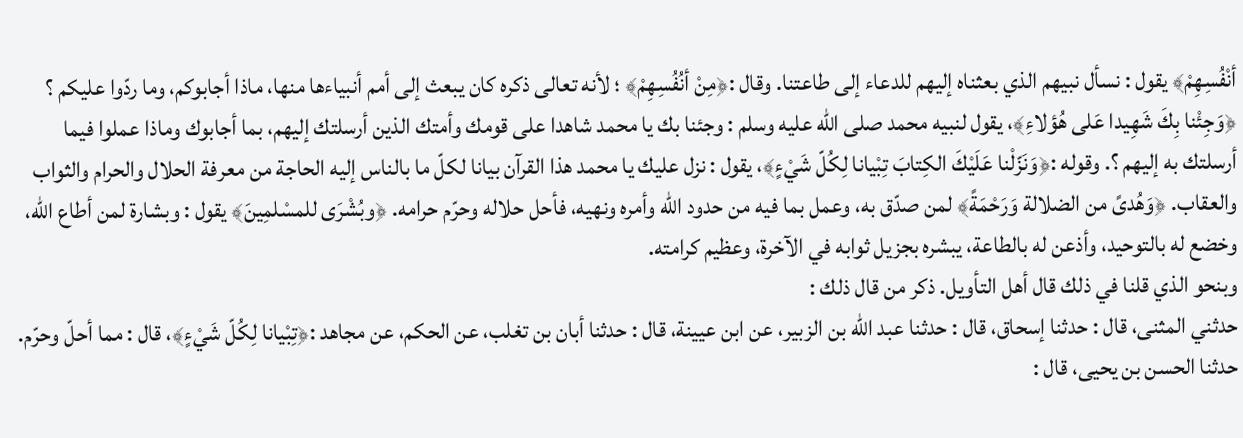أنْفُسِهِمْ﴾ يقول : نسأل نبيهم الذي بعثناه إليهم للدعاء إلى طاعتنا. وقال :﴿مِنْ أنُفُسِهِمْ﴾ ؛ لأنه تعالى ذكره كان يبعث إلى أمم أنبياءها منها، ماذا أجابوكم، وما ردّوا عليكم ؟ ﴿وَجِئْنا بِكَ شَهِيدا عَلى هُؤلاءِ﴾، يقول لنبيه محمد صلى الله عليه وسلم : وجئنا بك يا محمد شاهدا على قومك وأمتك الذين أرسلتك إليهم، بما أجابوك وماذا عملوا فيما أرسلتك به إليهم ؟. وقوله :﴿وَنَزّلْنا عَلَيْكَ الكِتابَ تِبْيانا لِكُلّ شَيْءٍ﴾، يقول : نزل عليك يا محمد هذا القرآن بيانا لكلّ ما بالناس إليه الحاجة من معرفة الحلال والحرام والثواب والعقاب. ﴿وَهُدىً من الضلالة وَرَحْمَةً﴾ لمن صدّق به، وعمل بما فيه من حدود الله وأمره ونهيه، فأحل حلاله وحرّم حرامه. ﴿وبُشْرَى للمسْلمِينَ﴾ يقول : وبشارة لمن أطاع الله، وخضع له بالتوحيد، وأذعن له بالطاعة، يبشره بجزيل ثوابه في الآخرة، وعظيم كرامته.
وبنحو الذي قلنا في ذلك قال أهل التأويل. ذكر من قال ذلك :
حدثني المثنى، قال : حدثنا إسحاق، قال : حدثنا عبد الله بن الزبير، عن ابن عيينة، قال : حدثنا أبان بن تغلب، عن الحكم، عن مجاهد :﴿تِبْيانا لِكُلّ شَيْءٍ﴾، قال : مما أحلّ وحرّم.
حدثنا الحسن بن يحيى، قال :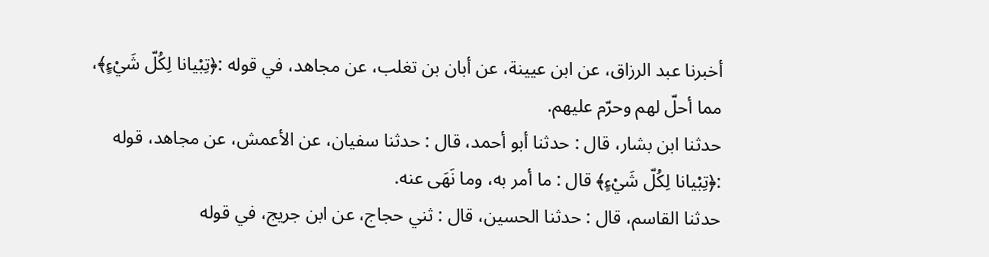أخبرنا عبد الرزاق، عن ابن عيينة، عن أبان بن تغلب، عن مجاهد، في قوله :﴿تِبْيانا لِكُلّ شَيْءٍ﴾، مما أحلّ لهم وحرّم عليهم.
حدثنا ابن بشار، قال : حدثنا أبو أحمد، قال : حدثنا سفيان، عن الأعمش، عن مجاهد، قوله :﴿تِبْيانا لِكُلّ شَيْءٍ﴾ قال : ما أمر به، وما نَهَى عنه.
حدثنا القاسم، قال : حدثنا الحسين، قال : ثني حجاج، عن ابن جريج، في قوله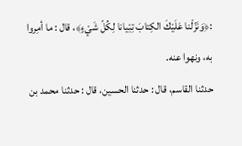:﴿وَنَزّلْنا عَلَيْكَ الكِتابَ تِبْيانا لِكُلّ شَيْءٍ﴾، قال : ما أمِروا به، ونهوا عنه.
حدثنا القاسم، قال : حدثنا الحسين، قال : حدثنا محمد بن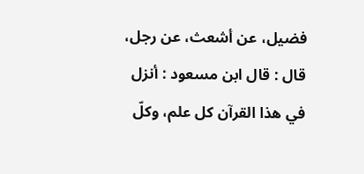فضيل، عن أشعث، عن رجل، قال : قال ابن مسعود : أنزل في هذا القرآن كل علم، وكلّ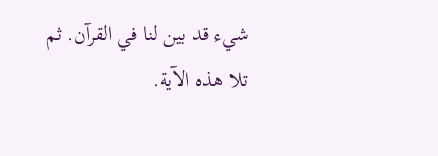شيء قد بين لنا في القرآن. ثم تلا هذه الآية.